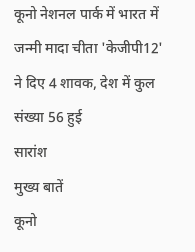कूनो नेशनल पार्क में भारत में जन्मी मादा चीता 'केजीपी12' ने दिए 4 शावक, देश में कुल संख्या 56 हुई
सारांश
मुख्य बातें
कूनो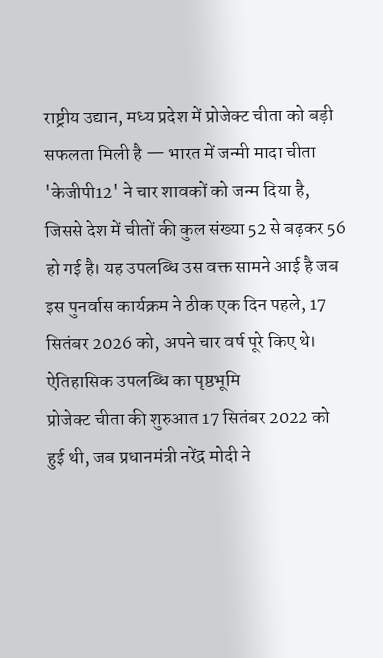राष्ट्रीय उद्यान, मध्य प्रदेश में प्रोजेक्ट चीता को बड़ी सफलता मिली है — भारत में जन्मी मादा चीता 'केजीपी12' ने चार शावकों को जन्म दिया है, जिससे देश में चीतों की कुल संख्या 52 से बढ़कर 56 हो गई है। यह उपलब्धि उस वक्त सामने आई है जब इस पुनर्वास कार्यक्रम ने ठीक एक दिन पहले, 17 सितंबर 2026 को, अपने चार वर्ष पूरे किए थे।
ऐतिहासिक उपलब्धि का पृष्ठभूमि
प्रोजेक्ट चीता की शुरुआत 17 सितंबर 2022 को हुई थी, जब प्रधानमंत्री नरेंद्र मोदी ने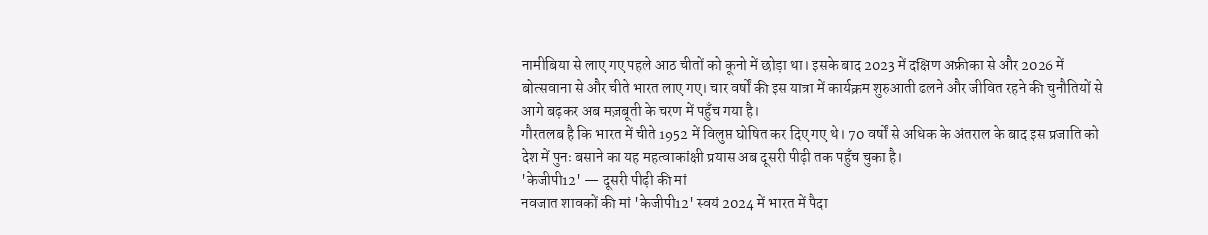नामीबिया से लाए गए पहले आठ चीतों को कूनो में छोड़ा था। इसके बाद 2023 में दक्षिण अफ्रीका से और 2026 में बोत्सवाना से और चीते भारत लाए गए। चार वर्षों की इस यात्रा में कार्यक्रम शुरुआती ढलने और जीवित रहने की चुनौतियों से आगे बढ़कर अब मज़बूती के चरण में पहुँच गया है।
गौरतलब है कि भारत में चीते 1952 में विलुप्त घोषित कर दिए गए थे। 70 वर्षों से अधिक के अंतराल के बाद इस प्रजाति को देश में पुनः बसाने का यह महत्वाकांक्षी प्रयास अब दूसरी पीढ़ी तक पहुँच चुका है।
'केजीपी12' — दूसरी पीढ़ी की मां
नवजात शावकों की मां 'केजीपी12' स्वयं 2024 में भारत में पैदा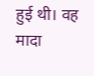हुई थी। वह मादा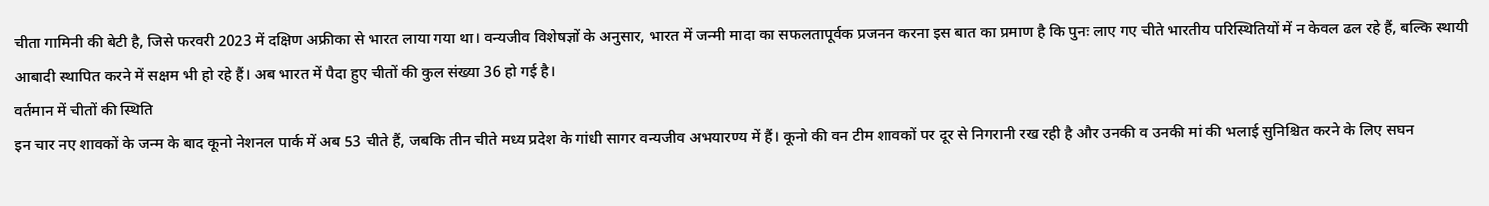चीता गामिनी की बेटी है, जिसे फरवरी 2023 में दक्षिण अफ्रीका से भारत लाया गया था। वन्यजीव विशेषज्ञों के अनुसार, भारत में जन्मी मादा का सफलतापूर्वक प्रजनन करना इस बात का प्रमाण है कि पुनः लाए गए चीते भारतीय परिस्थितियों में न केवल ढल रहे हैं, बल्कि स्थायी आबादी स्थापित करने में सक्षम भी हो रहे हैं। अब भारत में पैदा हुए चीतों की कुल संख्या 36 हो गई है।
वर्तमान में चीतों की स्थिति
इन चार नए शावकों के जन्म के बाद कूनो नेशनल पार्क में अब 53 चीते हैं, जबकि तीन चीते मध्य प्रदेश के गांधी सागर वन्यजीव अभयारण्य में हैं। कूनो की वन टीम शावकों पर दूर से निगरानी रख रही है और उनकी व उनकी मां की भलाई सुनिश्चित करने के लिए सघन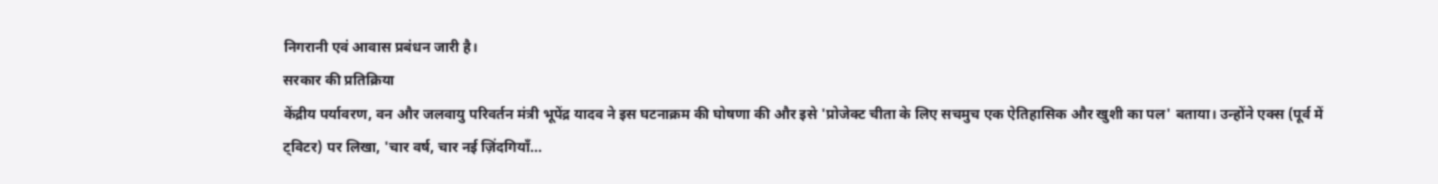निगरानी एवं आवास प्रबंधन जारी है।
सरकार की प्रतिक्रिया
केंद्रीय पर्यावरण, वन और जलवायु परिवर्तन मंत्री भूपेंद्र यादव ने इस घटनाक्रम की घोषणा की और इसे 'प्रोजेक्ट चीता के लिए सचमुच एक ऐतिहासिक और खुशी का पल' बताया। उन्होंने एक्स (पूर्व में ट्विटर) पर लिखा, 'चार वर्ष, चार नई ज़िंदगियाँ...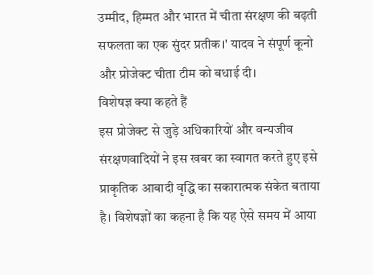उम्मीद, हिम्मत और भारत में चीता संरक्षण की बढ़ती सफलता का एक सुंदर प्रतीक।' यादव ने संपूर्ण कूनो और प्रोजेक्ट चीता टीम को बधाई दी।
विशेषज्ञ क्या कहते हैं
इस प्रोजेक्ट से जुड़े अधिकारियों और वन्यजीव संरक्षणवादियों ने इस खबर का स्वागत करते हुए इसे प्राकृतिक आबादी वृद्धि का सकारात्मक संकेत बताया है। विशेषज्ञों का कहना है कि यह ऐसे समय में आया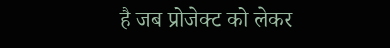है जब प्रोजेक्ट को लेकर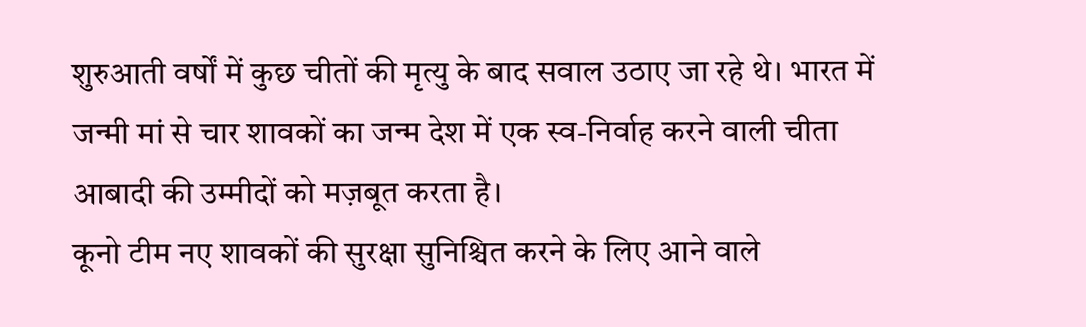शुरुआती वर्षों में कुछ चीतों की मृत्यु के बाद सवाल उठाए जा रहे थे। भारत में जन्मी मां से चार शावकों का जन्म देश में एक स्व-निर्वाह करने वाली चीता आबादी की उम्मीदों को मज़बूत करता है।
कूनो टीम नए शावकों की सुरक्षा सुनिश्चित करने के लिए आने वाले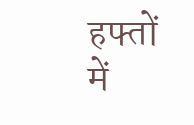हफ्तों में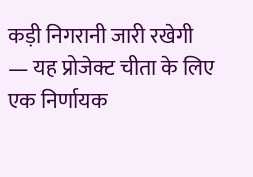कड़ी निगरानी जारी रखेगी — यह प्रोजेक्ट चीता के लिए एक निर्णायक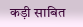कड़ी साबित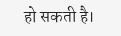हो सकती है।